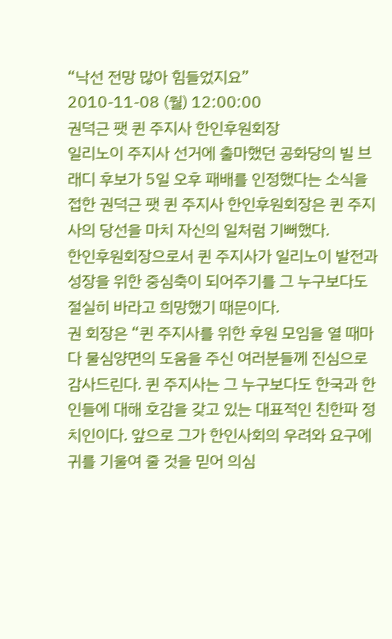“낙선 전망 많아 힘들었지요”
2010-11-08 (월) 12:00:00
권덕근 팻 퀸 주지사 한인후원회장
일리노이 주지사 선거에 출마했던 공화당의 빌 브래디 후보가 5일 오후 패배를 인정했다는 소식을 접한 권덕근 팻 퀸 주지사 한인후원회장은 퀸 주지사의 당선을 마치 자신의 일처럼 기뻐했다.
한인후원회장으로서 퀸 주지사가 일리노이 발전과 성장을 위한 중심축이 되어주기를 그 누구보다도 절실히 바라고 희망했기 때문이다.
권 회장은 “퀸 주지사를 위한 후원 모임을 열 때마다 물심양면의 도움을 주신 여러분들께 진심으로 감사드린다. 퀸 주지사는 그 누구보다도 한국과 한인들에 대해 호감을 갖고 있는 대표적인 친한파 정치인이다. 앞으로 그가 한인사회의 우려와 요구에 귀를 기울여 줄 것을 믿어 의심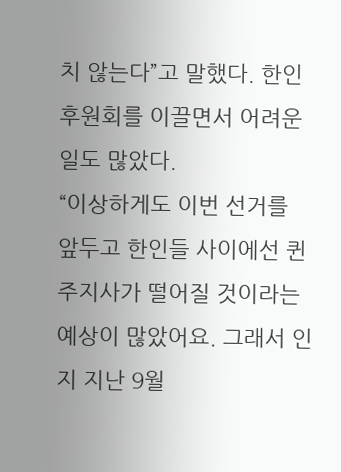치 않는다”고 말했다. 한인후원회를 이끌면서 어려운 일도 많았다.
“이상하게도 이번 선거를 앞두고 한인들 사이에선 퀸 주지사가 떨어질 것이라는 예상이 많았어요. 그래서 인지 지난 9월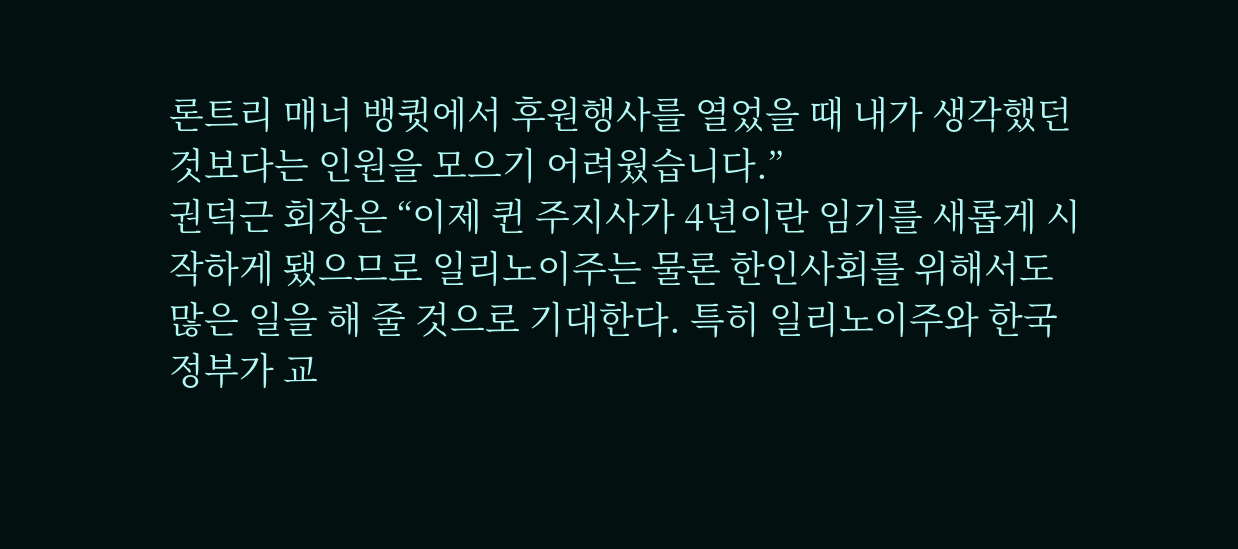론트리 매너 뱅큇에서 후원행사를 열었을 때 내가 생각했던 것보다는 인원을 모으기 어려웠습니다.”
권덕근 회장은 “이제 퀸 주지사가 4년이란 임기를 새롭게 시작하게 됐으므로 일리노이주는 물론 한인사회를 위해서도 많은 일을 해 줄 것으로 기대한다. 특히 일리노이주와 한국 정부가 교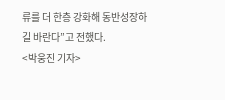류를 더 한층 강화해 동반성장하길 바란다”고 전했다.
<박웅진 기자>